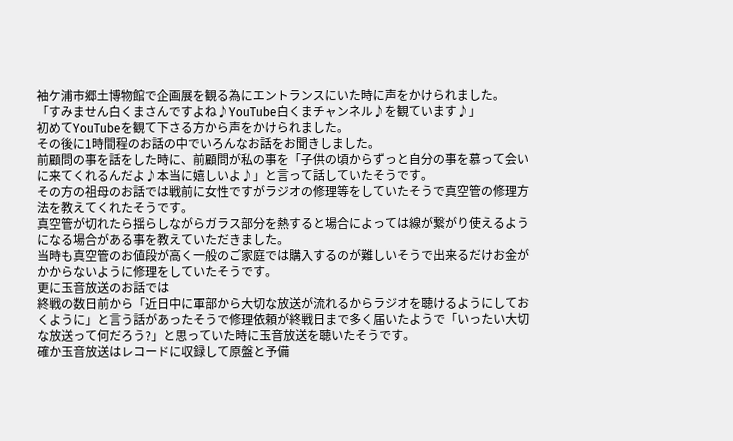袖ケ浦市郷土博物館で企画展を観る為にエントランスにいた時に声をかけられました。
「すみません白くまさんですよね♪YouTube白くまチャンネル♪を観ています♪」
初めてYouTubeを観て下さる方から声をかけられました。
その後に1時間程のお話の中でいろんなお話をお聞きしました。
前顧問の事を話をした時に、前顧問が私の事を「子供の頃からずっと自分の事を慕って会いに来てくれるんだよ♪本当に嬉しいよ♪」と言って話していたそうです。
その方の祖母のお話では戦前に女性ですがラジオの修理等をしていたそうで真空管の修理方法を教えてくれたそうです。
真空管が切れたら揺らしながらガラス部分を熱すると場合によっては線が繋がり使えるようになる場合がある事を教えていただきました。
当時も真空管のお値段が高く一般のご家庭では購入するのが難しいそうで出来るだけお金がかからないように修理をしていたそうです。
更に玉音放送のお話では
終戦の数日前から「近日中に軍部から大切な放送が流れるからラジオを聴けるようにしておくように」と言う話があったそうで修理依頼が終戦日まで多く届いたようで「いったい大切な放送って何だろう?」と思っていた時に玉音放送を聴いたそうです。
確か玉音放送はレコードに収録して原盤と予備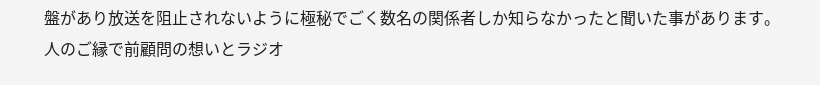盤があり放送を阻止されないように極秘でごく数名の関係者しか知らなかったと聞いた事があります。
人のご縁で前顧問の想いとラジオ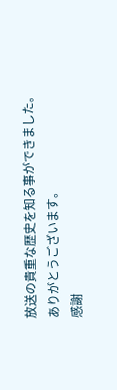放送の貴重な歴史を知る事ができました。
ありがとうございます。
感謝